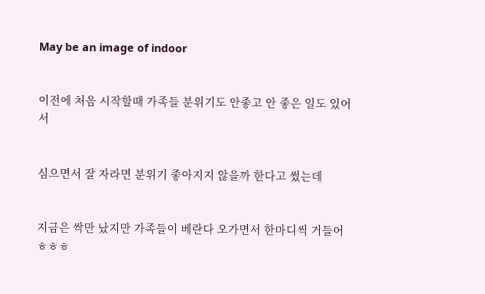May be an image of indoor


이전에 처음 시작할때 가족들 분위기도 안좋고 안 좋은 일도 있어서


심으면서 잘 자라면 분위기 좋아지지 않을까 한다고 썼는데


지금은 싹만 났지만 가족들이 베란다 오가면서 한마디씩 거들어 ㅎㅎㅎ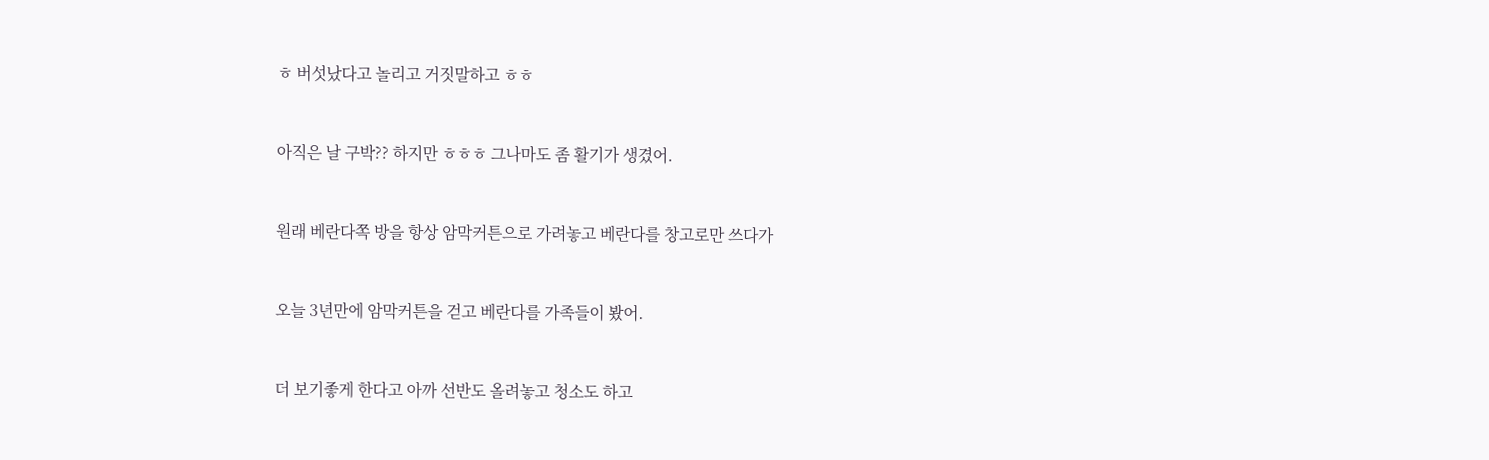ㅎ 버섯났다고 놀리고 거짓말하고 ㅎㅎ


아직은 날 구박?? 하지만 ㅎㅎㅎ 그나마도 좀 활기가 생겼어.


원래 베란다쪽 방을 항상 암막커튼으로 가려놓고 베란다를 창고로만 쓰다가


오늘 3년만에 암막커튼을 걷고 베란다를 가족들이 봤어.


더 보기좋게 한다고 아까 선반도 올려놓고 청소도 하고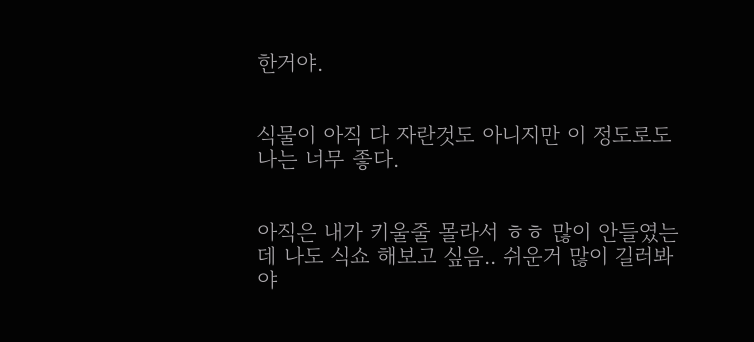한거야.


식물이 아직 다 자란것도 아니지만 이 정도로도 나는 너무 좋다.


아직은 내가 키울줄 몰라서 ㅎㅎ 많이 안들였는데 나도 식쇼 해보고 싶음.. 쉬운거 많이 길러봐야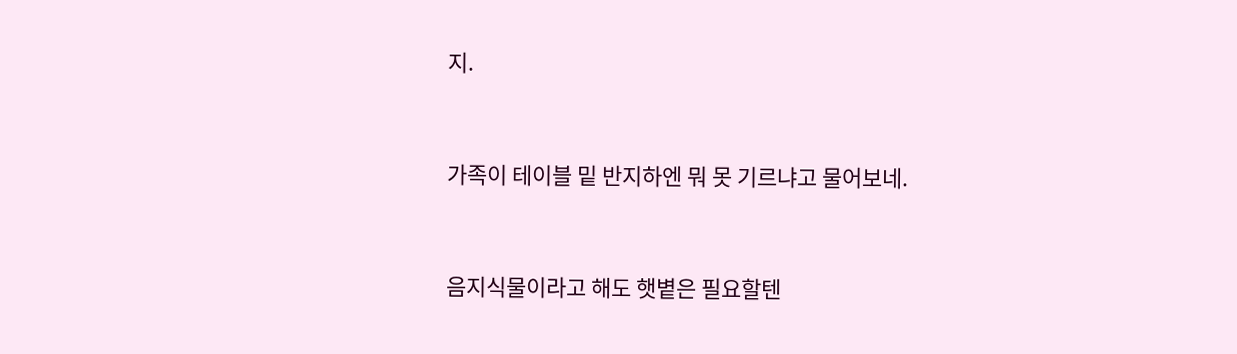지.


가족이 테이블 밑 반지하엔 뭐 못 기르냐고 물어보네.


음지식물이라고 해도 햇볕은 필요할텐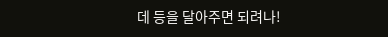데 등을 달아주면 되려나!